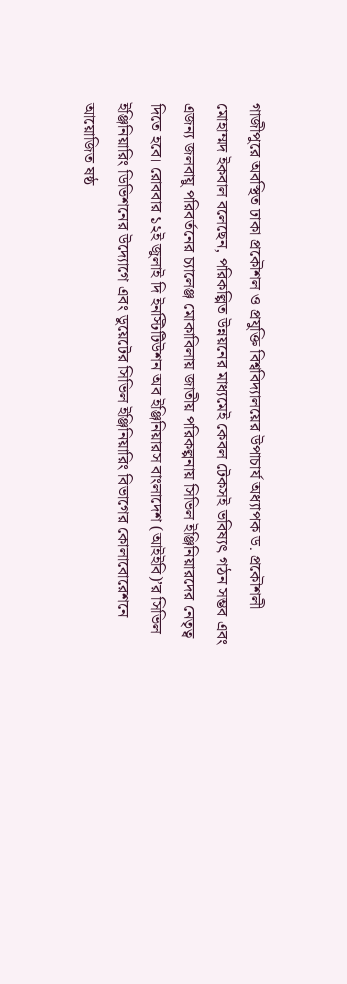গাজীপুরে অবস্থিত ঢাকা প্রকৌশল ও প্রযুক্তি বিশ্ববিদ্যালয়ের উপাচার্য অধ্যাপক ড. প্রকৌশলী মোহাম্মদ ইকবাল বলেছেন, পরিকল্পিত উন্নয়নের মাধ্যমেই কেবল টেকসই ভবিষ্যৎ গঠন সম্ভব এবং এজন্য জলবায়ু পরিবর্তনের চ্যালেঞ্জ মোকাবিলায় জাতীয় পরিকল্পনায় সিভিল ইঞ্জিনিয়ারদের নেতৃত্ব দিতে হবে। রোববার ১২ই জুলাই দি ইনস্টিটিউশন অব ইঞ্জিনিয়ারস বাংলাদেশ (আইইবি)’র সিভিল ইঞ্জিনিয়ারিং ডিভিশনের উদ্যোগে এবং ডুয়েটের সিভিল ইঞ্জিনিয়ারিং বিভাগের কোলাবোরেশনে আয়োজিত ষষ্ঠ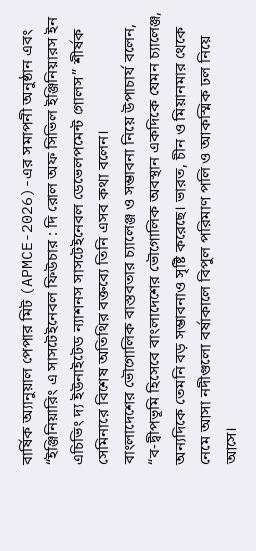বার্ষিক অ্যানুয়াল পেপার মিট (APMCE-2026)-এর সমাপনী অনুষ্ঠান এবং “ইঞ্জিনিয়ারিং এ সাসটেইনেবল ফিউচার : দি রোল অফ সিভিল ইঞ্জিনিয়ারস ইন এচিভিং দ্য ইউনাইটেড ন্যাশনস সাসটেইনেবল ডেভেলপমেন্ট গোলস” শীর্ষক সেমিনারে বিশেষ অতিথির বক্তব্যে তিনি এসব কথা বলেন।
বাংলাদেশের ভৌগোলিক বাস্তবতার চ্যালেঞ্জ ও সম্ভাবনা নিয়ে উপাচার্য বলেন, “ব-দ্বীপভূমি হিসেবে বাংলাদেশের ভৌগোলিক অবস্থান একদিকে যেমন চ্যালেঞ্জ, অন্যদিকে তেমনি বড় সম্ভাবনাও সৃষ্টি করেছে। ভারত, চীন ও মিয়ানমার থেকে নেমে আসা নদীগুলো বর্ষাকালে বিপুল পরিমাণ পলি ও আকস্মিক ঢল নিয়ে আসে।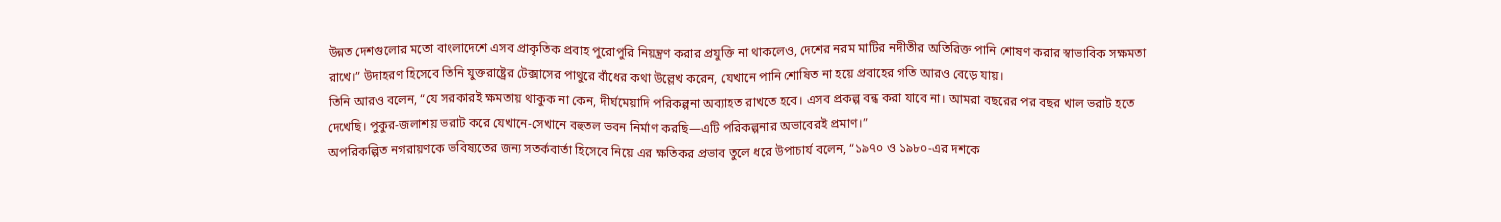উন্নত দেশগুলোর মতো বাংলাদেশে এসব প্রাকৃতিক প্রবাহ পুরোপুরি নিয়ন্ত্রণ করার প্রযুক্তি না থাকলেও, দেশের নরম মাটির নদীতীর অতিরিক্ত পানি শোষণ করার স্বাভাবিক সক্ষমতা রাখে।” উদাহরণ হিসেবে তিনি যুক্তরাষ্ট্রের টেক্সাসের পাথুরে বাঁধের কথা উল্লেখ করেন, যেখানে পানি শোষিত না হয়ে প্রবাহের গতি আরও বেড়ে যায়।
তিনি আরও বলেন, “যে সরকারই ক্ষমতায় থাকুক না কেন, দীর্ঘমেয়াদি পরিকল্পনা অব্যাহত রাখতে হবে। এসব প্রকল্প বন্ধ করা যাবে না। আমরা বছরের পর বছর খাল ভরাট হতে দেখেছি। পুকুর-জলাশয় ভরাট করে যেখানে-সেখানে বহুতল ভবন নির্মাণ করছি—এটি পরিকল্পনার অভাবেরই প্রমাণ।”
অপরিকল্পিত নগরায়ণকে ভবিষ্যতের জন্য সতর্কবার্তা হিসেবে নিয়ে এর ক্ষতিকর প্রভাব তুলে ধরে উপাচার্য বলেন, “১৯৭০ ও ১৯৮০-এর দশকে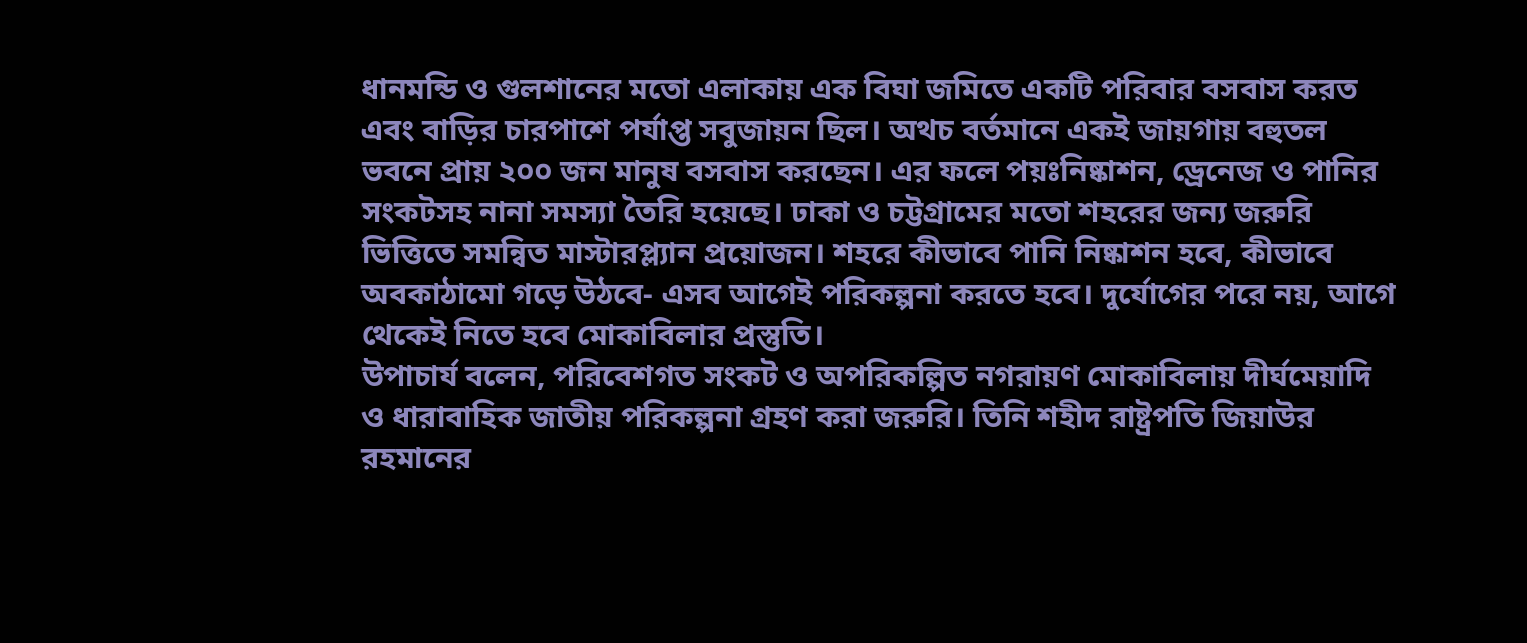ধানমন্ডি ও গুলশানের মতো এলাকায় এক বিঘা জমিতে একটি পরিবার বসবাস করত এবং বাড়ির চারপাশে পর্যাপ্ত সবুজায়ন ছিল। অথচ বর্তমানে একই জায়গায় বহুতল ভবনে প্রায় ২০০ জন মানুষ বসবাস করছেন। এর ফলে পয়ঃনিষ্কাশন, ড্রেনেজ ও পানির সংকটসহ নানা সমস্যা তৈরি হয়েছে। ঢাকা ও চট্টগ্রামের মতো শহরের জন্য জরুরি ভিত্তিতে সমন্বিত মাস্টারপ্ল্যান প্রয়োজন। শহরে কীভাবে পানি নিষ্কাশন হবে, কীভাবে অবকাঠামো গড়ে উঠবে- এসব আগেই পরিকল্পনা করতে হবে। দুর্যোগের পরে নয়, আগে থেকেই নিতে হবে মোকাবিলার প্রস্তুতি।
উপাচার্য বলেন, পরিবেশগত সংকট ও অপরিকল্পিত নগরায়ণ মোকাবিলায় দীর্ঘমেয়াদি ও ধারাবাহিক জাতীয় পরিকল্পনা গ্রহণ করা জরুরি। তিনি শহীদ রাষ্ট্রপতি জিয়াউর রহমানের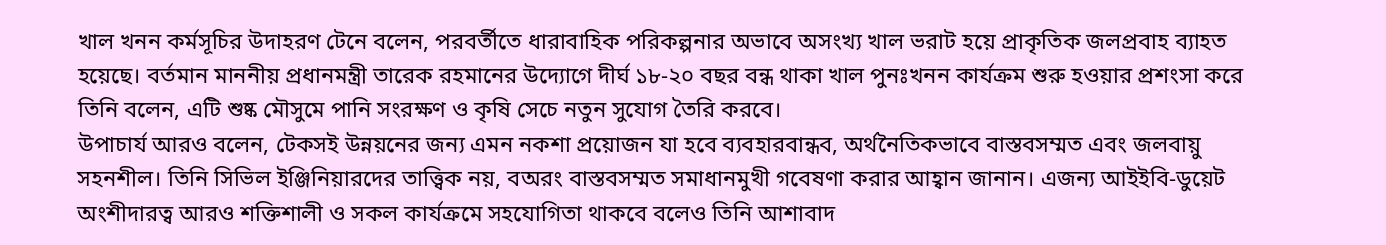খাল খনন কর্মসূচির উদাহরণ টেনে বলেন, পরবর্তীতে ধারাবাহিক পরিকল্পনার অভাবে অসংখ্য খাল ভরাট হয়ে প্রাকৃতিক জলপ্রবাহ ব্যাহত হয়েছে। বর্তমান মাননীয় প্রধানমন্ত্রী তারেক রহমানের উদ্যোগে দীর্ঘ ১৮-২০ বছর বন্ধ থাকা খাল পুনঃখনন কার্যক্রম শুরু হওয়ার প্রশংসা করে তিনি বলেন, এটি শুষ্ক মৌসুমে পানি সংরক্ষণ ও কৃষি সেচে নতুন সুযোগ তৈরি করবে।
উপাচার্য আরও বলেন, টেকসই উন্নয়নের জন্য এমন নকশা প্রয়োজন যা হবে ব্যবহারবান্ধব, অর্থনৈতিকভাবে বাস্তবসম্মত এবং জলবায়ু সহনশীল। তিনি সিভিল ইঞ্জিনিয়ারদের তাত্ত্বিক নয়, বঅরং বাস্তবসম্মত সমাধানমুখী গবেষণা করার আহ্বান জানান। এজন্য আইইবি-ডুয়েট অংশীদারত্ব আরও শক্তিশালী ও সকল কার্যক্রমে সহযোগিতা থাকবে বলেও তিনি আশাবাদ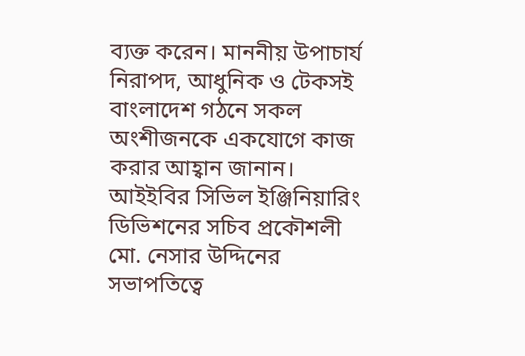ব্যক্ত করেন। মাননীয় উপাচার্য নিরাপদ, আধুনিক ও টেকসই বাংলাদেশ গঠনে সকল অংশীজনকে একযোগে কাজ করার আহ্বান জানান।
আইইবির সিভিল ইঞ্জিনিয়ারিং ডিভিশনের সচিব প্রকৌশলী মো. নেসার উদ্দিনের সভাপতিত্বে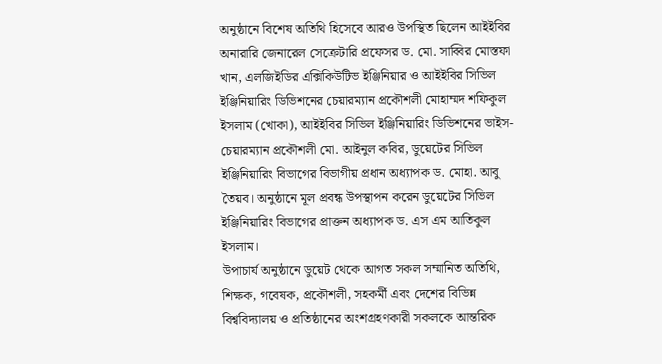অনুষ্ঠানে বিশেষ অতিথি হিসেবে আরও উপস্থিত ছিলেন আইইবির অনারারি জেনারেল সেক্রেটারি প্রফেসর ড. মো. সাব্বির মোস্তফা খান, এলজিইডির এক্সিকিউটিভ ইঞ্জিনিয়ার ও আইইবির সিভিল ইঞ্জিনিয়ারিং ডিভিশনের চেয়ারম্যান প্রকৌশলী মোহাম্মদ শফিকুল ইসলাম (খোকা), আইইবির সিভিল ইঞ্জিনিয়ারিং ডিভিশনের ভাইস-চেয়ারম্যান প্রকৌশলী মো. আইনুল কবির, ডুয়েটের সিভিল ইঞ্জিনিয়ারিং বিভাগের বিভাগীয় প্রধান অধ্যাপক ড. মোহা. আবু তৈয়ব। অনুষ্ঠানে মূল প্রবন্ধ উপস্থাপন করেন ডুয়েটের সিভিল ইঞ্জিনিয়ারিং বিভাগের প্রাক্তন অধ্যাপক ড. এস এম আতিকুল ইসলাম।
উপাচার্য অনুষ্ঠানে ডুয়েট থেকে আগত সকল সম্মানিত অতিথি, শিক্ষক, গবেষক, প্রকৌশলী, সহকর্মী এবং দেশের বিভিন্ন বিশ্ববিদ্যালয় ও প্রতিষ্ঠানের অংশগ্রহণকারী সকলকে আন্তরিক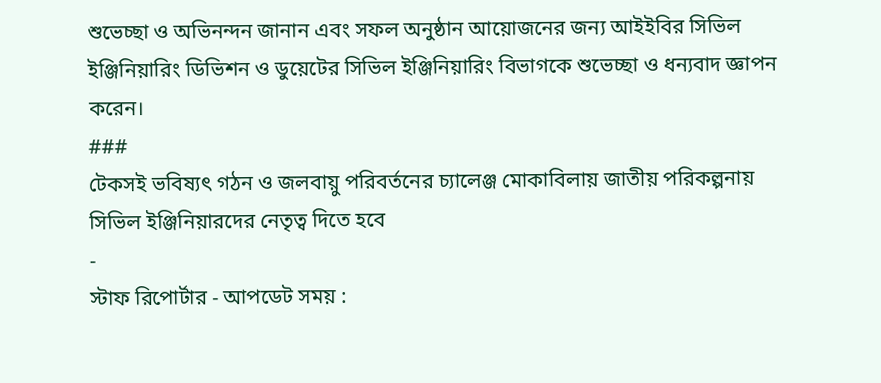শুভেচ্ছা ও অভিনন্দন জানান এবং সফল অনুষ্ঠান আয়োজনের জন্য আইইবির সিভিল ইঞ্জিনিয়ারিং ডিভিশন ও ডুয়েটের সিভিল ইঞ্জিনিয়ারিং বিভাগকে শুভেচ্ছা ও ধন্যবাদ জ্ঞাপন করেন।
###
টেকসই ভবিষ্যৎ গঠন ও জলবায়ু পরিবর্তনের চ্যালেঞ্জ মোকাবিলায় জাতীয় পরিকল্পনায় সিভিল ইঞ্জিনিয়ারদের নেতৃত্ব দিতে হবে
-
স্টাফ রিপোর্টার - আপডেট সময় :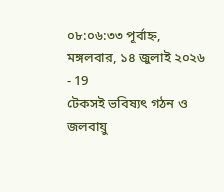০৮:০৬:৩৩ পূর্বাহ্ন, মঙ্গলবার, ১৪ জুলাই ২০২৬
- 19
টেকসই ভবিষ্যৎ গঠন ও জলবায়ু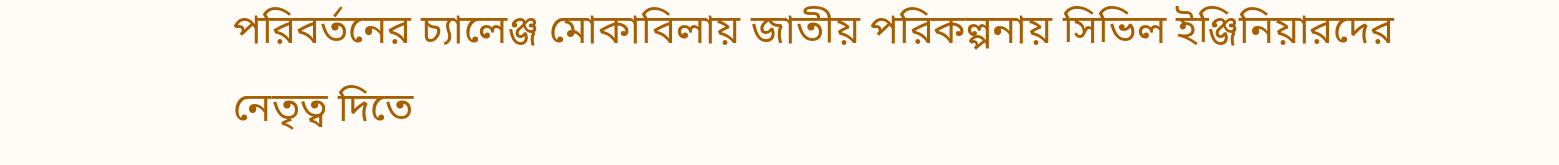পরিবর্তনের চ্যালেঞ্জ মোকাবিলায় জাতীয় পরিকল্পনায় সিভিল ইঞ্জিনিয়ারদের নেতৃত্ব দিতে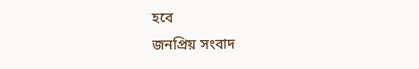হবে
জনপ্রিয় সংবাদ